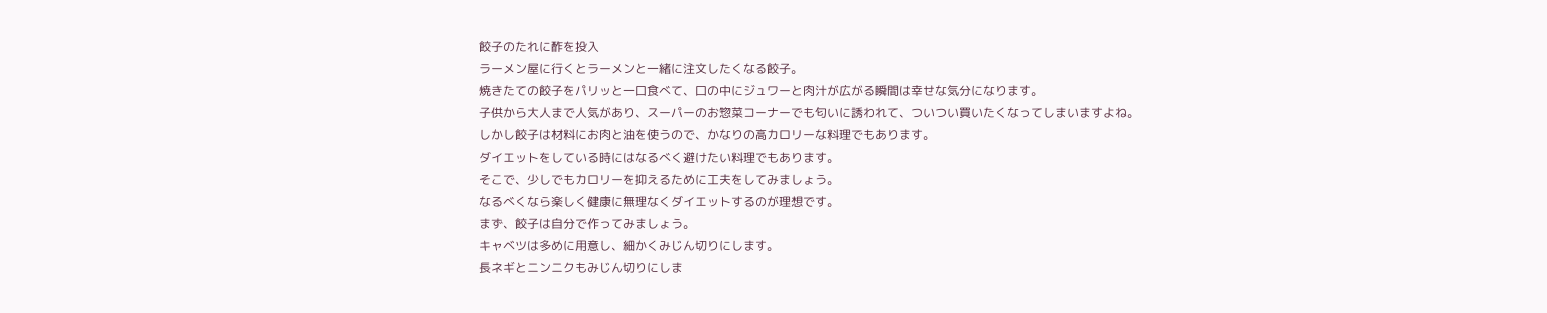餃子のたれに酢を投入
ラーメン屋に行くとラーメンと一緒に注文したくなる餃子。
焼きたての餃子をパリッと一口食べて、口の中にジュワーと肉汁が広がる瞬間は幸せな気分になります。
子供から大人まで人気があり、スーパーのお惣菜コーナーでも匂いに誘われて、ついつい買いたくなってしまいますよね。
しかし餃子は材料にお肉と油を使うので、かなりの高カロリーな料理でもあります。
ダイエットをしている時にはなるべく避けたい料理でもあります。
そこで、少しでもカロリーを抑えるために工夫をしてみましょう。
なるべくなら楽しく健康に無理なくダイエットするのが理想です。
まず、餃子は自分で作ってみましょう。
キャベツは多めに用意し、細かくみじん切りにします。
長ネギとニンニクもみじん切りにしま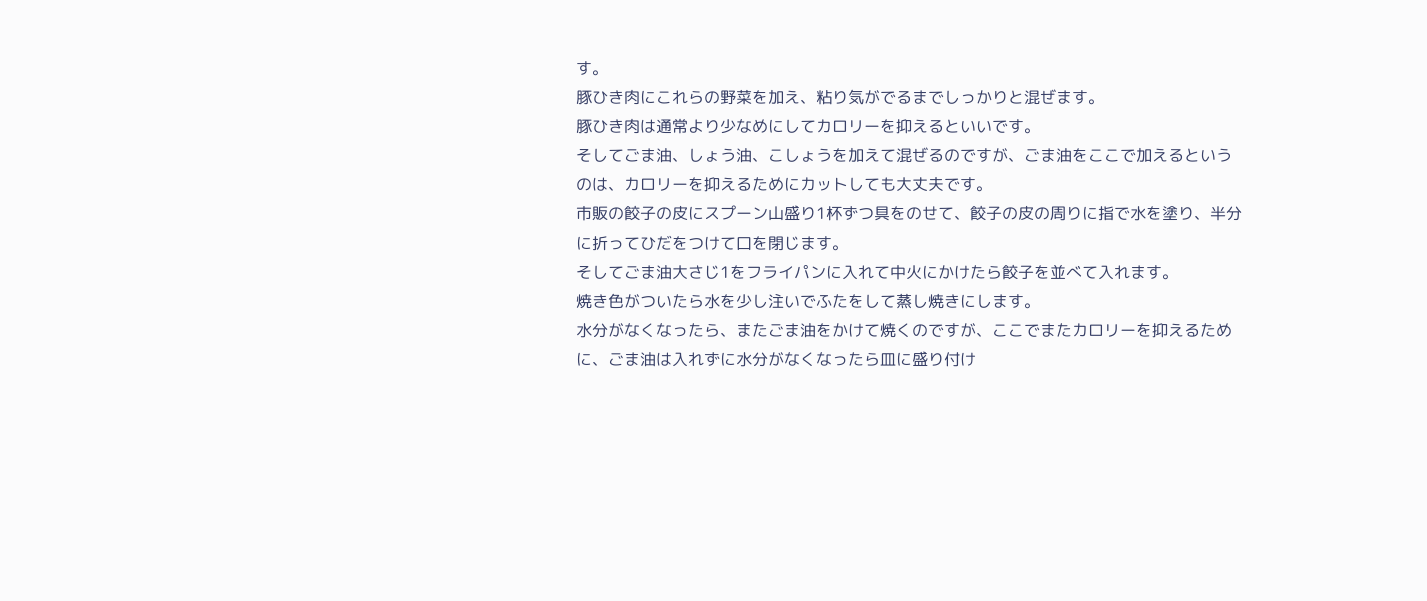す。
豚ひき肉にこれらの野菜を加え、粘り気がでるまでしっかりと混ぜます。
豚ひき肉は通常より少なめにしてカロリーを抑えるといいです。
そしてごま油、しょう油、こしょうを加えて混ぜるのですが、ごま油をここで加えるというのは、カロリーを抑えるためにカットしても大丈夫です。
市販の餃子の皮にスプーン山盛り1杯ずつ具をのせて、餃子の皮の周りに指で水を塗り、半分に折ってひだをつけて口を閉じます。
そしてごま油大さじ1をフライパンに入れて中火にかけたら餃子を並べて入れます。
焼き色がついたら水を少し注いでふたをして蒸し焼きにします。
水分がなくなったら、またごま油をかけて焼くのですが、ここでまたカロリーを抑えるために、ごま油は入れずに水分がなくなったら皿に盛り付け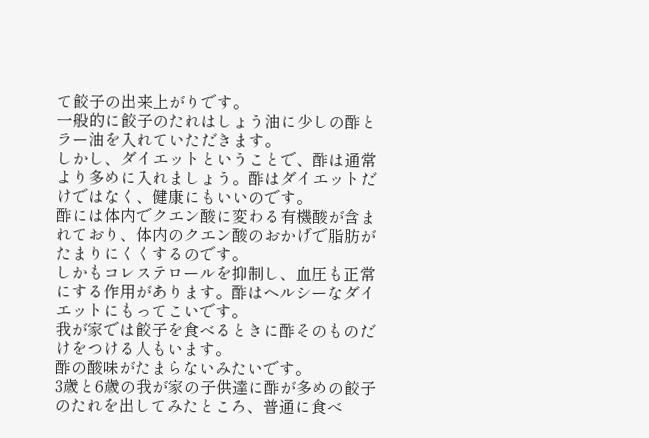て餃子の出来上がりです。
一般的に餃子のたれはしょう油に少しの酢とラー油を入れていただきます。
しかし、ダイエットということで、酢は通常より多めに入れましょう。酢はダイエットだけではなく、健康にもいいのです。
酢には体内でクエン酸に変わる有機酸が含まれており、体内のクエン酸のおかげで脂肪がたまりにくくするのです。
しかもコレステロールを抑制し、血圧も正常にする作用があります。酢はヘルシーなダイエットにもってこいです。
我が家では餃子を食べるときに酢そのものだけをつける人もいます。
酢の酸味がたまらないみたいです。
3歳と6歳の我が家の子供達に酢が多めの餃子のたれを出してみたところ、普通に食べ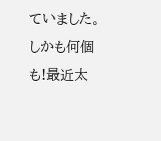ていました。
しかも何個も!最近太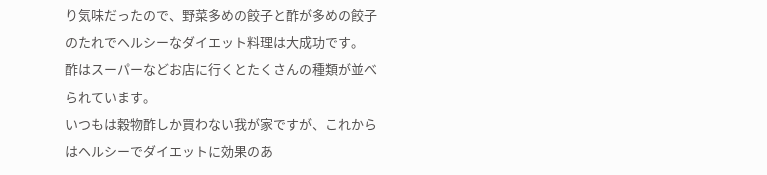り気味だったので、野菜多めの餃子と酢が多めの餃子のたれでヘルシーなダイエット料理は大成功です。
酢はスーパーなどお店に行くとたくさんの種類が並べられています。
いつもは穀物酢しか買わない我が家ですが、これからはヘルシーでダイエットに効果のあ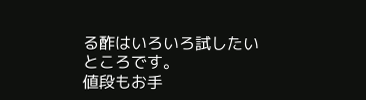る酢はいろいろ試したいところです。
値段もお手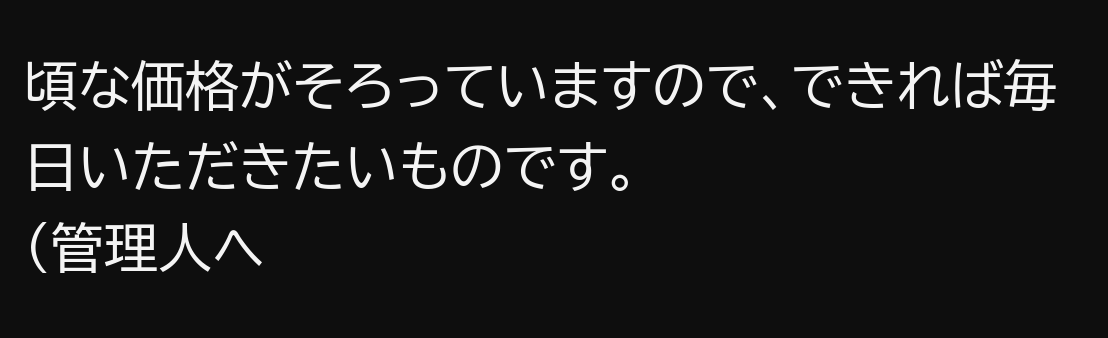頃な価格がそろっていますので、できれば毎日いただきたいものです。
(管理人へ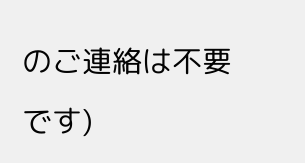のご連絡は不要です)